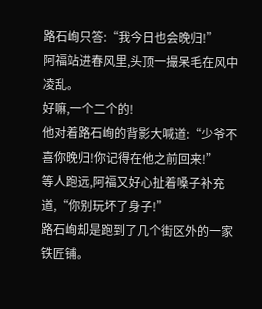路石峋只答:“我今日也会晚归!”
阿福站进春风里,头顶一撮呆毛在风中凌乱。
好嘛,一个二个的!
他对着路石峋的背影大喊道:“少爷不喜你晚归!你记得在他之前回来!”
等人跑远,阿福又好心扯着嗓子补充道,“你别玩坏了身子!”
路石峋却是跑到了几个街区外的一家铁匠铺。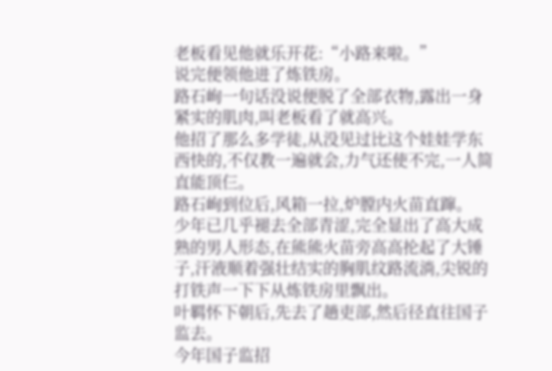老板看见他就乐开花:“小路来啦。”
说完便领他进了炼铁房。
路石峋一句话没说便脱了全部衣物,露出一身紧实的肌肉,叫老板看了就高兴。
他招了那么多学徒,从没见过比这个娃娃学东西快的,不仅教一遍就会,力气还使不完,一人简直能顶仨。
路石峋到位后,风箱一拉,炉膛内火苗直蹿。
少年已几乎褪去全部青涩,完全显出了高大成熟的男人形态,在熊熊火苗旁高高抡起了大锤子,汗液顺着强壮结实的胸肌纹路流淌,尖锐的打铁声一下下从炼铁房里飘出。
叶羁怀下朝后,先去了趟吏部,然后径直往国子监去。
今年国子监招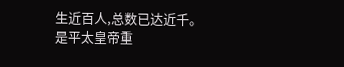生近百人,总数已达近千。
是平太皇帝重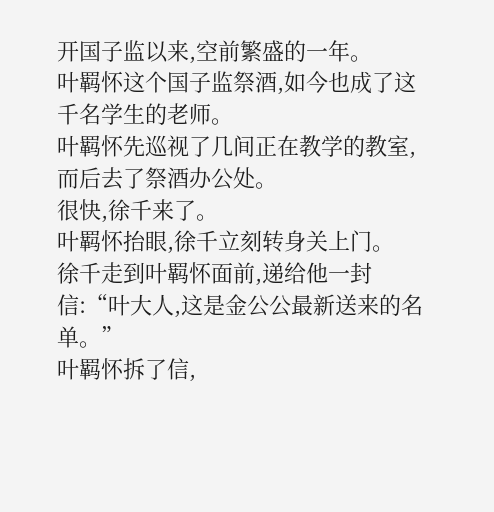开国子监以来,空前繁盛的一年。
叶羁怀这个国子监祭酒,如今也成了这千名学生的老师。
叶羁怀先巡视了几间正在教学的教室,而后去了祭酒办公处。
很快,徐千来了。
叶羁怀抬眼,徐千立刻转身关上门。
徐千走到叶羁怀面前,递给他一封信:“叶大人,这是金公公最新送来的名单。”
叶羁怀拆了信,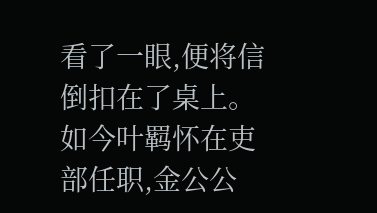看了一眼,便将信倒扣在了桌上。
如今叶羁怀在吏部任职,金公公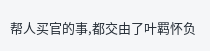帮人买官的事,都交由了叶羁怀负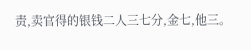责,卖官得的银钱二人三七分,金七,他三。